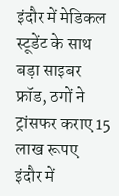इंदौर में मेडिकल स्टूडेंट के साथ बड़ा साइबर फ्रॉड, ठगों ने ट्रांसफर कराए 15 लाख रूपए
इंदौर में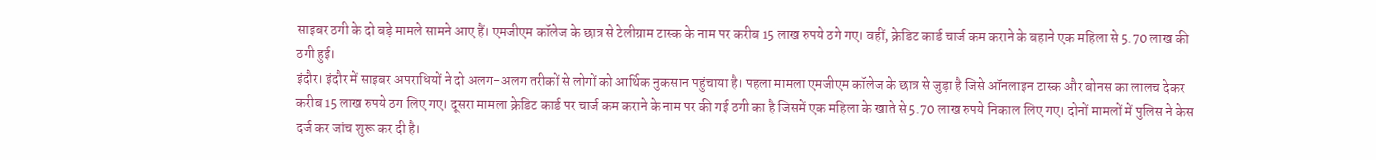साइबर ठगी के दो बड़े मामले सामने आए हैं। एमजीएम कॉलेज के छात्र से टेलीग्राम टास्क के नाम पर करीब 15 लाख रुपये ठगे गए। वहीं, क्रेडिट कार्ड चार्ज कम कराने के बहाने एक महिला से 5.70 लाख की ठगी हुई।
इंदौर। इंदौर में साइबर अपराधियों ने दो अलग-अलग तरीकों से लोगों को आर्थिक नुकसान पहुंचाया है। पहला मामला एमजीएम कॉलेज के छात्र से जुड़ा है जिसे ऑनलाइन टास्क और बोनस का लालच देकर करीब 15 लाख रुपये ठग लिए गए। दूसरा मामला क्रेडिट कार्ड पर चार्ज कम कराने के नाम पर की गई ठगी का है जिसमें एक महिला के खाते से 5.70 लाख रुपये निकाल लिए गए। दोनों मामलों में पुलिस ने केस दर्ज कर जांच शुरू कर दी है।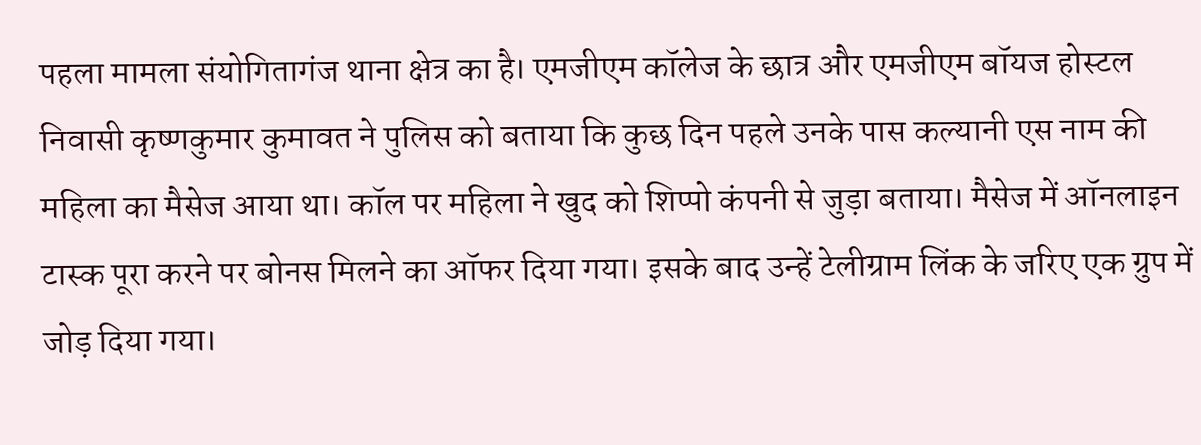पहला मामला संयोगितागंज थाना क्षेत्र का है। एमजीएम कॉलेज के छात्र और एमजीएम बॉयज होस्टल निवासी कृष्णकुमार कुमावत ने पुलिस को बताया कि कुछ दिन पहले उनके पास कल्यानी एस नाम की महिला का मैसेज आया था। कॉल पर महिला ने खुद को शिप्पो कंपनी से जुड़ा बताया। मैसेज में ऑनलाइन टास्क पूरा करने पर बोनस मिलने का ऑफर दिया गया। इसके बाद उन्हें टेलीग्राम लिंक के जरिए एक ग्रुप में जोड़ दिया गया।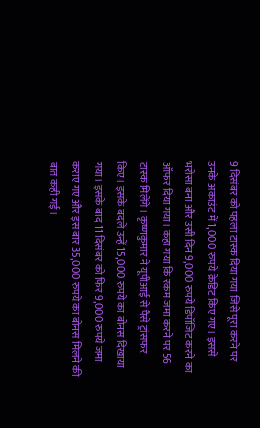9 दिसंबर को पहला टास्क दिया गया जिसे पूरा करने पर उनके अकाउंट में 1,000 रुपये क्रेडिट किए गए। इससे भरोसा बना और उसी दिन 9,000 रुपये डिपॉजिट करने का ऑफर दिया गया। कहा गया कि रकम जमा करने पर 56 टास्क मिलेंगे। कृष्णकुमार ने यूपीआई से पैसे ट्रांसफर किए। इसके बदले उन्हें 15,000 रुपये का बोनस दिखाया गया। इसके बाद 11 दिसंबर को फिर 9,000 रुपये जमा कराए गए और इस बार 35,000 रुपये का बोनस मिलने की बात कही गई।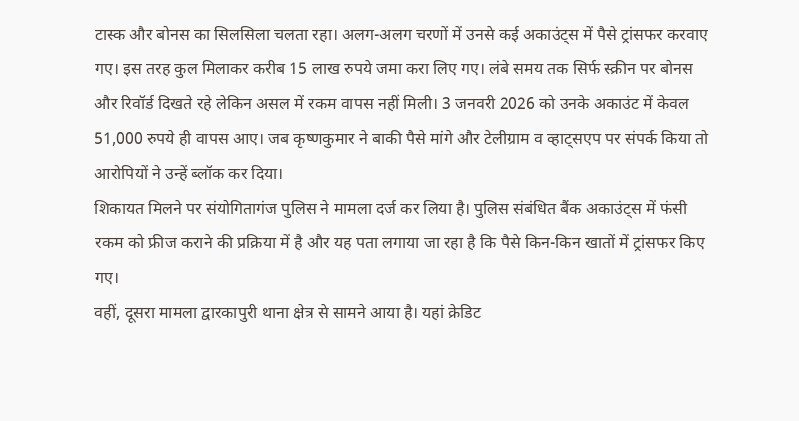टास्क और बोनस का सिलसिला चलता रहा। अलग-अलग चरणों में उनसे कई अकाउंट्स में पैसे ट्रांसफर करवाए गए। इस तरह कुल मिलाकर करीब 15 लाख रुपये जमा करा लिए गए। लंबे समय तक सिर्फ स्क्रीन पर बोनस और रिवॉर्ड दिखते रहे लेकिन असल में रकम वापस नहीं मिली। 3 जनवरी 2026 को उनके अकाउंट में केवल 51,000 रुपये ही वापस आए। जब कृष्णकुमार ने बाकी पैसे मांगे और टेलीग्राम व व्हाट्सएप पर संपर्क किया तो आरोपियों ने उन्हें ब्लॉक कर दिया।
शिकायत मिलने पर संयोगितागंज पुलिस ने मामला दर्ज कर लिया है। पुलिस संबंधित बैंक अकाउंट्स में फंसी रकम को फ्रीज कराने की प्रक्रिया में है और यह पता लगाया जा रहा है कि पैसे किन-किन खातों में ट्रांसफर किए गए।
वहीं, दूसरा मामला द्वारकापुरी थाना क्षेत्र से सामने आया है। यहां क्रेडिट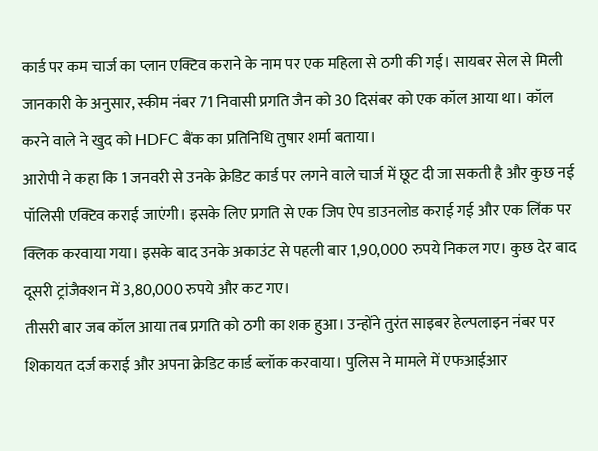कार्ड पर कम चार्ज का प्लान एक्टिव कराने के नाम पर एक महिला से ठगी की गई। सायबर सेल से मिली जानकारी के अनुसार, स्कीम नंबर 71 निवासी प्रगति जैन को 30 दिसंबर को एक कॉल आया था। कॉल करने वाले ने खुद को HDFC बैंक का प्रतिनिधि तुषार शर्मा बताया।
आरोपी ने कहा कि 1 जनवरी से उनके क्रेडिट कार्ड पर लगने वाले चार्ज में छूट दी जा सकती है और कुछ नई पॉलिसी एक्टिव कराई जाएंगी। इसके लिए प्रगति से एक जिप ऐप डाउनलोड कराई गई और एक लिंक पर क्लिक करवाया गया। इसके बाद उनके अकाउंट से पहली बार 1,90,000 रुपये निकल गए। कुछ देर बाद दूसरी ट्रांजैक्शन में 3,80,000 रुपये और कट गए।
तीसरी बार जब कॉल आया तब प्रगति को ठगी का शक हुआ। उन्होंने तुरंत साइबर हेल्पलाइन नंबर पर शिकायत दर्ज कराई और अपना क्रेडिट कार्ड ब्लॉक करवाया। पुलिस ने मामले में एफआईआर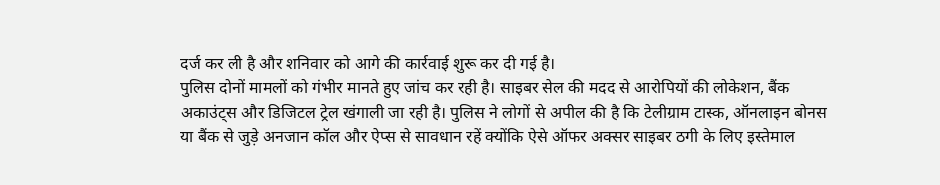दर्ज कर ली है और शनिवार को आगे की कार्रवाई शुरू कर दी गई है।
पुलिस दोनों मामलों को गंभीर मानते हुए जांच कर रही है। साइबर सेल की मदद से आरोपियों की लोकेशन, बैंक अकाउंट्स और डिजिटल ट्रेल खंगाली जा रही है। पुलिस ने लोगों से अपील की है कि टेलीग्राम टास्क, ऑनलाइन बोनस या बैंक से जुड़े अनजान कॉल और ऐप्स से सावधान रहें क्योंकि ऐसे ऑफर अक्सर साइबर ठगी के लिए इस्तेमाल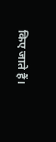किए जाते हैं।